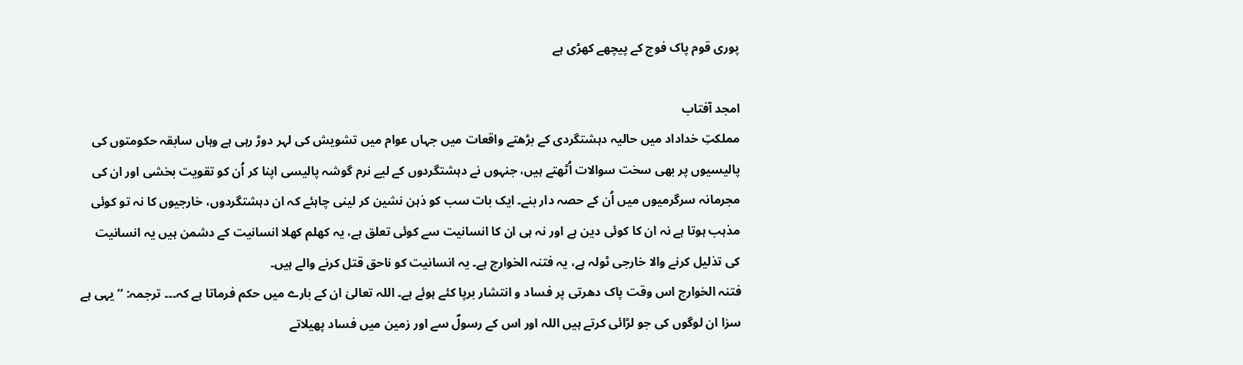پوری قوم پاک فوج کے پیچھے کھڑی ہے

امجد آفتاب
مملکتِ خداداد میں حالیہ دہشتگردی کے بڑھتے واقعات میں جہاں عوام میں تشویش کی لہر دوڑ رہی ہے وہاں سابقہ حکومتوں کی پالیسیوں پر بھی سخت سوالات اُٹھتے ہیں، جنہوں نے دہشتگردوں کے لیے نرم گوشہ پالیسی اپنا کر اُن کو تقویت بخشی اور ان کی مجرمانہ سرگرمیوں میں اُن کے حصہ دار بنے۔ ایک بات سب کو ذہن نشین کر لینی چاہئے کہ ان دہشتگردوں، خارجیوں کا نہ تو کوئی مذہب ہوتا ہے نہ ان کا کوئی دین ہے اور نہ ہی ان کا انسانیت سے کوئی تعلق ہے، یہ کھلم کھلا انسانیت کے دشمن ہیں یہ انسانیت کی تذلیل کرنے والا خارجی ٹولہ ہے، یہ فتنہ الخوارج ہے۔ یہ انسانیت کو ناحق قتل کرنے والے ہیں۔
فتنہ الخوارج اس وقت پاک دھرتی پر فساد و انتشار برپا کئے ہوئے ہے۔ اللہ تعالیٰ ان کے بارے میں حکم فرماتا ہے کہ۔۔۔ ترجمہ: ’’ یہی ہے سزا ان لوگوں کی جو لڑائی کرتے ہیں اللہ اور اس کے رسولؐ سے اور زمین میں فساد پھیلاتے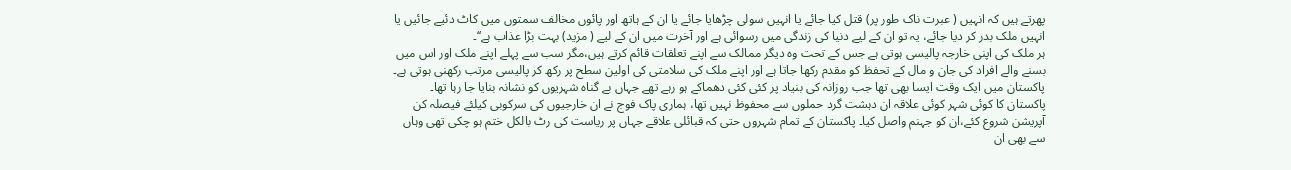پھرتے ہیں کہ انہیں ( عبرت ناک طور پر) قتل کیا جائے یا انہیں سولی چڑھایا جائے یا ان کے ہاتھ اور پائوں مخالف سمتوں میں کاٹ دئیے جائیں یا انہیں ملک بدر کر دیا جائے، یہ تو ان کے لیے دنیا کی زندگی میں رسوائی ہے اور آخرت میں ان کے لیے ( مزید) بہت بڑا عذاب ہے‘‘۔
ہر ملک کی اپنی خارجہ پالیسی ہوتی ہے جس کے تحت وہ دیگر ممالک سے اپنے تعلقات قائم کرتے ہیں،مگر سب سے پہلے اپنے ملک اور اس میں بسنے والے افراد کی جان و مال کے تحفظ کو مقدم رکھا جاتا ہے اور اپنے ملک کی سلامتی کی اولین سطح پر رکھ کر پالیسی مرتب رکھنی ہوتی ہے۔ پاکستان میں ایک وقت ایسا بھی تھا جب روزانہ کی بنیاد پر کئی کئی دھماکے ہو رہے تھے جہاں بے گناہ شہریوں کو نشانہ بنایا جا رہا تھا۔ پاکستان کا کوئی شہر کوئی علاقہ ان دہشت گرد حملوں سے محفوظ نہیں تھا، ہماری پاک فوج نے ان خارجیوں کی سرکوبی کیلئے فیصلہ کن آپریشن شروع کئے،ان کو جہنم واصل کیا۔ پاکستان کے تمام شہروں حتی کہ قبائلی علاقے جہاں پر ریاست کی رٹ بالکل ختم ہو چکی تھی وہاں سے بھی ان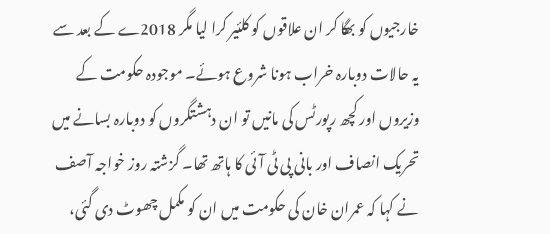خارجیوں کو بھگا کر ان علاقوں کو کلئیر کرا لیا مگر 2018ے کے بعد سے یہ حالات دوبارہ خراب ہونا شروع ہوئے۔ موجودہ حکومت کے وزیروں اور کچھ رپورٹس کی مانیں تو ان دہشتگروں کو دوبارہ بسانے میں تحریک انصاف اور بانی پی ٹی آئی کا ہاتھ تھا۔ گزشتہ روز خواجہ آصف نے کہا کہ عمران خان کی حکومت میں ان کو مکمل چھوٹ دی گئی،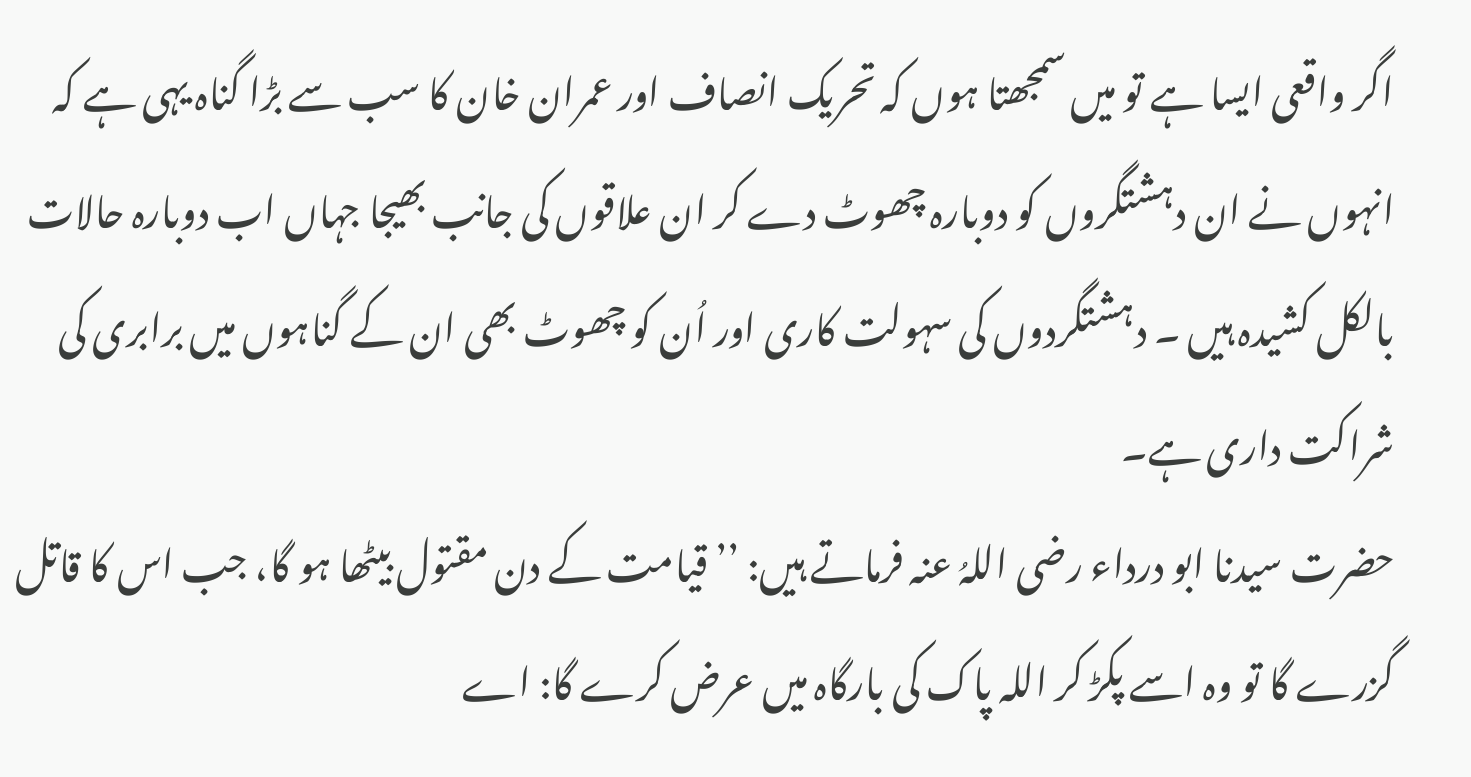اگر واقعی ایسا ہے تو میں سمجھتا ہوں کہ تحریک انصاف اور عمران خان کا سب سے بڑا گناہ یہی ہے کہ انہوں نے ان دہشتگروں کو دوبارہ چھوٹ دے کر ان علاقوں کی جانب بھیجا جہاں اب دوبارہ حالات بالکل کشیدہ ہیں ۔ دہشتگردوں کی سہولت کاری اور اُن کو چھوٹ بھی ان کے گناہوں میں برابری کی شراکت داری ہے۔
حضرت سیدنا ابو درداء رضی اللہُ عنہ فرماتے ہیں: ’’ قیامت کے دن مقتول بیٹھا ہو گا، جب اس کا قاتل گزرے گا تو وہ اسے پکڑ کر اللہ پاک کی بارگاہ میں عرض کرے گا: اے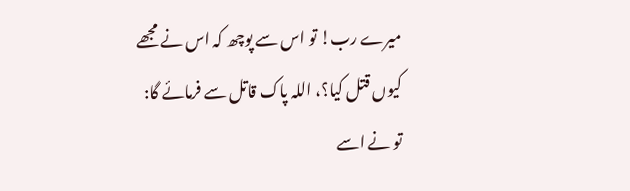میرے رب! تو اس سے پوچھ کہ اس نے مجھے کیوں قتل کیا؟، اللہ پاک قاتل سے فرمائے گا: تو نے اسے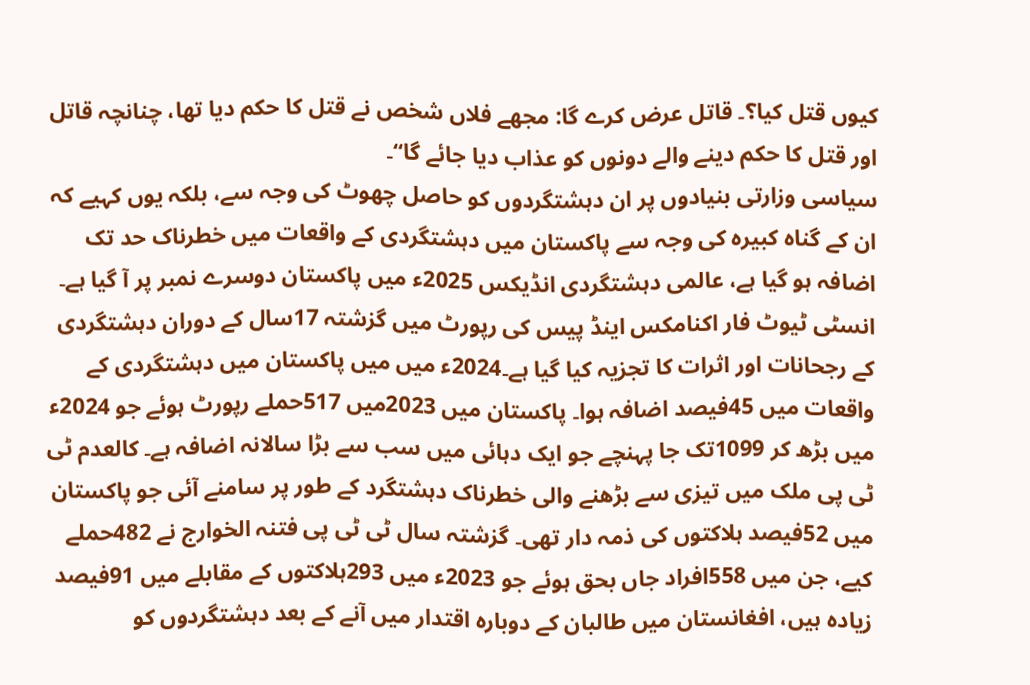کیوں قتل کیا؟۔ قاتل عرض کرے گا: مجھے فلاں شخص نے قتل کا حکم دیا تھا، چنانچہ قاتل اور قتل کا حکم دینے والے دونوں کو عذاب دیا جائے گا‘‘۔
سیاسی وزارتی بنیادوں پر ان دہشتگردوں کو حاصل چھوٹ کی وجہ سے، بلکہ یوں کہیے کہ ان کے گناہ کبیرہ کی وجہ سے پاکستان میں دہشتگردی کے واقعات میں خطرناک حد تک اضافہ ہو گیا ہے، عالمی دہشتگردی انڈیکس 2025ء میں پاکستان دوسرے نمبر پر آ گیا ہے۔ انسٹی ٹیوٹ فار اکنامکس اینڈ پیس کی رپورٹ میں گزشتہ 17سال کے دوران دہشتگردی کے رجحانات اور اثرات کا تجزیہ کیا گیا ہے۔2024ء میں میں پاکستان میں دہشتگردی کے واقعات میں 45فیصد اضافہ ہوا۔ پاکستان میں 2023میں 517حملے رپورٹ ہوئے جو 2024ء میں بڑھ کر 1099تک جا پہنچے جو ایک دہائی میں سب سے بڑا سالانہ اضافہ ہے۔ کالعدم ٹی ٹی پی ملک میں تیزی سے بڑھنے والی خطرناک دہشتگرد کے طور پر سامنے آئی جو پاکستان میں 52فیصد ہلاکتوں کی ذمہ دار تھی۔ گزشتہ سال ٹی ٹی پی فتنہ الخوارج نے 482حملے کیے، جن میں 558افراد جاں بحق ہوئے جو 2023ء میں 293ہلاکتوں کے مقابلے میں 91فیصد زیادہ ہیں، افغانستان میں طالبان کے دوبارہ اقتدار میں آنے کے بعد دہشتگردوں کو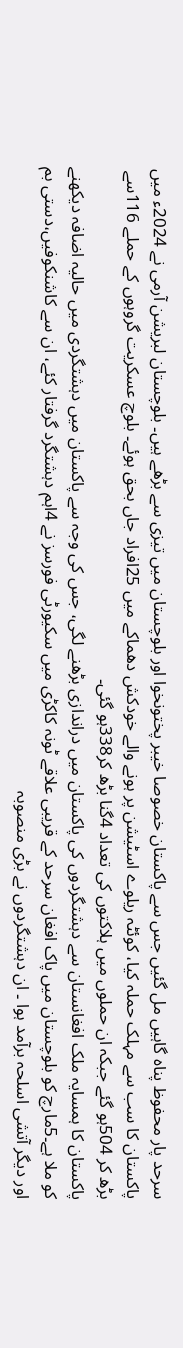سرحد پار محفوظ پناہ گاہیں مل گئیں جس سے پاکستان خصوصا خیبر پختونخوا اور بلوچستان میں تیزی سے بڑھے ہیں۔ بلوچستان لبریشن آرمی نے 2024ء میں پاکستان کا سب سے مہلک حملہ کیا، کوئٹہ ریلوے اسٹیشن پر ہونے والے خودکش دھماکے میں 25افراد جاں بحق ہوئے۔ بلوچ عسکریت گروہوں کے حملے 116سے بڑھ کر 504ہو گئے جبکہ ان حملوں میں ہلاکتوں کی تعداد 4گنا بڑھ کر338ہو گئی۔
پاکستان کا ہمسایہ ملک افغانستان سے دہشتگردوں کی پاکستان میں دراندازی بڑھنے لگی، جس کی وجہ سے پاکستان میں دہشتگردی میں حالیہ اضافہ دیکھنے کو ملا ہے۔5مارچ کو بلوچستان میں پاک افغان سرحد کے قریبی علاقے ٹونہ کاکڑی میں سکیورٹی فورسز نے 4اہم دہشتگرد گرفتار کئے، ان سے کاشنکوفیں،دستی بم اور دیگر آتشی اسلحہ برآمد ہوا ۔ ان دہشتگردوں نے بڑی منصوبہ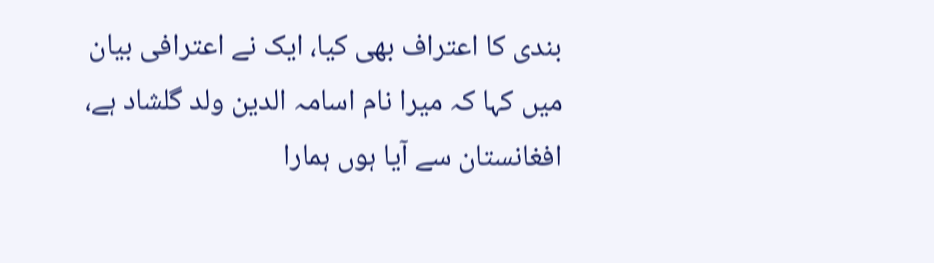بندی کا اعتراف بھی کیا، ایک نے اعترافی بیان میں کہا کہ میرا نام اسامہ الدین ولد گلشاد ہے، افغانستان سے آیا ہوں ہمارا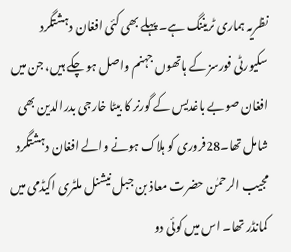نظریہ ہماری ٹریننگ ہے۔ پہلے بھی کئی افغان دہشتگرد سکیورٹی فورسز کے ہاتھوں جہنم واصل ہو چکے ہیں، جن میں افغان صوبے باغدیس کے گورنر کا بیٹا خارجی بدرالدین بھی شامل تھا۔28فروری کو ہلاک ہونے والے افغان دہشتگرد مجیب الرحمٰن حضرت معاذ بن جبل نیشنل ملٹری اکیڈمی میں کمانڈر تھا۔ اس میں کوئی دو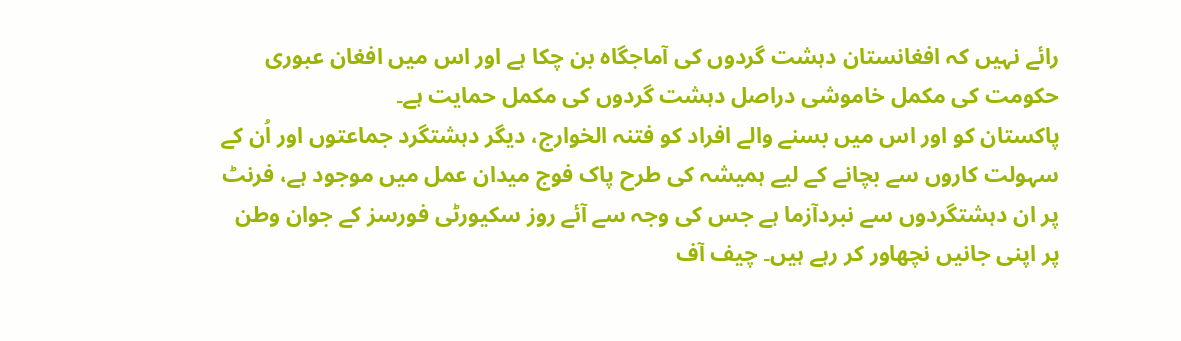رائے نہیں کہ افغانستان دہشت گردوں کی آماجگاہ بن چکا ہے اور اس میں افغان عبوری حکومت کی مکمل خاموشی دراصل دہشت گردوں کی مکمل حمایت ہے۔
پاکستان کو اور اس میں بسنے والے افراد کو فتنہ الخوارج، دیگر دہشتگرد جماعتوں اور اُن کے سہولت کاروں سے بچانے کے لیے ہمیشہ کی طرح پاک فوج میدان عمل میں موجود ہے، فرنٹ پر ان دہشتگردوں سے نبردآزما ہے جس کی وجہ سے آئے روز سکیورٹی فورسز کے جوان وطن پر اپنی جانیں نچھاور کر رہے ہیں۔ چیف آف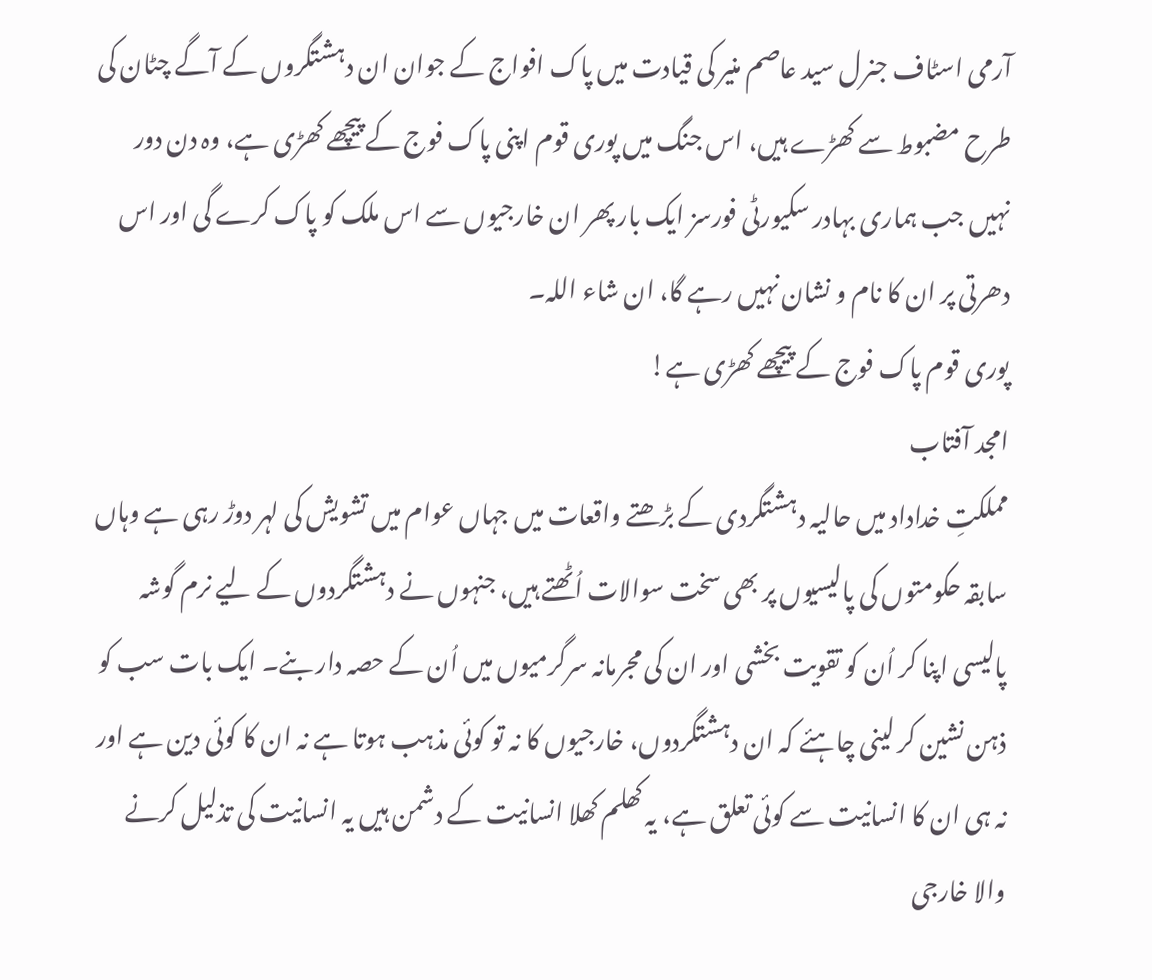آرمی اسٹاف جنرل سید عاصم منیر کی قیادت میں پاک افواج کے جوان ان دہشتگروں کے آگے چٹان کی طرح مضبوط سے کھڑے ہیں، اس جنگ میں پوری قوم اپنی پاک فوج کے پیچھے کھڑی ہے، وہ دن دور نہیں جب ہماری بہادر سکیورٹی فورسز ایک بار پھر ان خارجیوں سے اس ملک کو پاک کرے گی اور اس دھرتی پر ان کا نام و نشان نہیں رہے گا، ان شاء اللہ۔
پوری قوم پاک فوج کے پیچھے کھڑی ہے!
امجد آفتاب
مملکتِ خداداد میں حالیہ دہشتگردی کے بڑھتے واقعات میں جہاں عوام میں تشویش کی لہر دوڑ رہی ہے وہاں سابقہ حکومتوں کی پالیسیوں پر بھی سخت سوالات اُٹھتے ہیں، جنہوں نے دہشتگردوں کے لیے نرم گوشہ پالیسی اپنا کر اُن کو تقویت بخشی اور ان کی مجرمانہ سرگرمیوں میں اُن کے حصہ دار بنے۔ ایک بات سب کو ذہن نشین کر لینی چاہئے کہ ان دہشتگردوں، خارجیوں کا نہ تو کوئی مذہب ہوتا ہے نہ ان کا کوئی دین ہے اور نہ ہی ان کا انسانیت سے کوئی تعلق ہے، یہ کھلم کھلا انسانیت کے دشمن ہیں یہ انسانیت کی تذلیل کرنے والا خارجی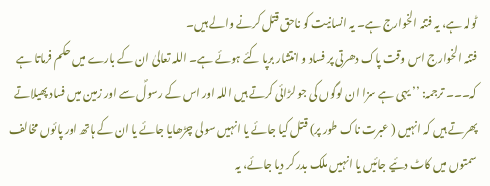ٹولہ ہے، یہ فتنہ الخوارج ہے۔ یہ انسانیت کو ناحق قتل کرنے والے ہیں۔
فتنہ الخوارج اس وقت پاک دھرتی پر فساد و انتشار برپا کئے ہوئے ہے۔ اللہ تعالیٰ ان کے بارے میں حکم فرماتا ہے کہ۔۔۔ ترجمہ: ’’ یہی ہے سزا ان لوگوں کی جو لڑائی کرتے ہیں اللہ اور اس کے رسولؐ سے اور زمین میں فساد پھیلاتے پھرتے ہیں کہ انہیں ( عبرت ناک طور پر) قتل کیا جائے یا انہیں سولی چڑھایا جائے یا ان کے ہاتھ اور پائوں مخالف سمتوں میں کاٹ دئیے جائیں یا انہیں ملک بدر کر دیا جائے، یہ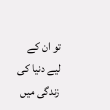تو ان کے لیے دنیا کی زندگی میں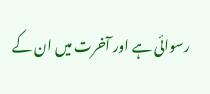رسوائی ہے اور آخرت میں ان کے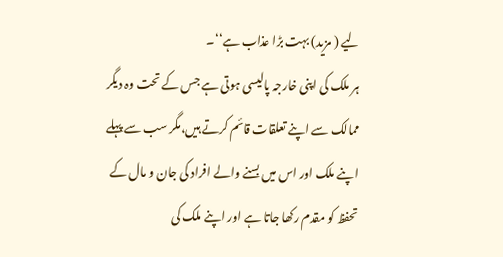لیے ( مزید) بہت بڑا عذاب ہے‘‘۔
ہر ملک کی اپنی خارجہ پالیسی ہوتی ہے جس کے تحت وہ دیگر ممالک سے اپنے تعلقات قائم کرتے ہیں،مگر سب سے پہلے اپنے ملک اور اس میں بسنے والے افراد کی جان و مال کے تحفظ کو مقدم رکھا جاتا ہے اور اپنے ملک کی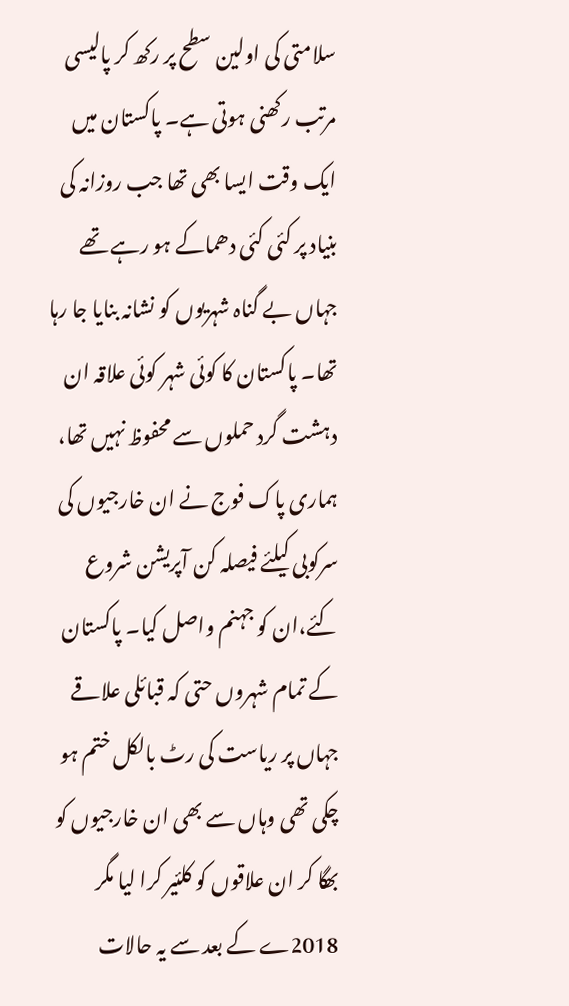سلامتی کی اولین سطح پر رکھ کر پالیسی مرتب رکھنی ہوتی ہے۔ پاکستان میں ایک وقت ایسا بھی تھا جب روزانہ کی بنیاد پر کئی کئی دھماکے ہو رہے تھے جہاں بے گناہ شہریوں کو نشانہ بنایا جا رہا تھا۔ پاکستان کا کوئی شہر کوئی علاقہ ان دہشت گرد حملوں سے محفوظ نہیں تھا، ہماری پاک فوج نے ان خارجیوں کی سرکوبی کیلئے فیصلہ کن آپریشن شروع کئے،ان کو جہنم واصل کیا۔ پاکستان کے تمام شہروں حتی کہ قبائلی علاقے جہاں پر ریاست کی رٹ بالکل ختم ہو چکی تھی وہاں سے بھی ان خارجیوں کو بھگا کر ان علاقوں کو کلئیر کرا لیا مگر 2018ے کے بعد سے یہ حالات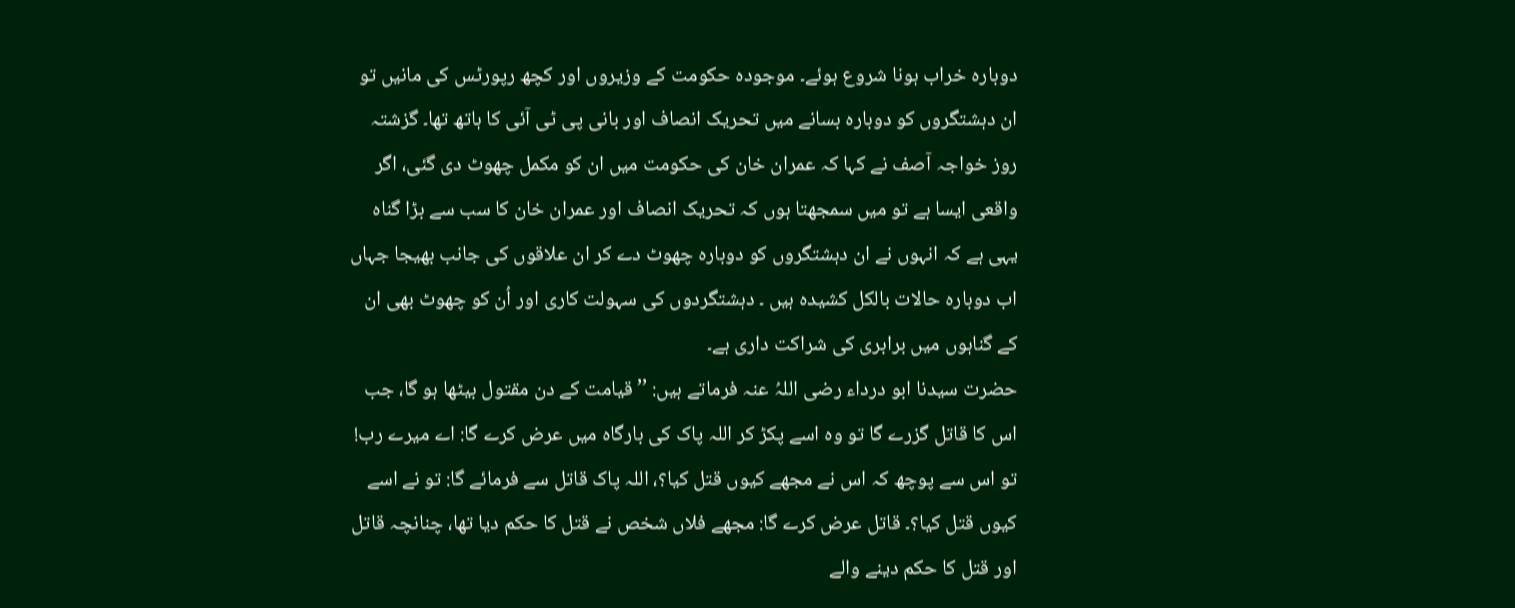دوبارہ خراب ہونا شروع ہوئے۔ موجودہ حکومت کے وزیروں اور کچھ رپورٹس کی مانیں تو ان دہشتگروں کو دوبارہ بسانے میں تحریک انصاف اور بانی پی ٹی آئی کا ہاتھ تھا۔ گزشتہ روز خواجہ آصف نے کہا کہ عمران خان کی حکومت میں ان کو مکمل چھوٹ دی گئی، اگر واقعی ایسا ہے تو میں سمجھتا ہوں کہ تحریک انصاف اور عمران خان کا سب سے بڑا گناہ یہی ہے کہ انہوں نے ان دہشتگروں کو دوبارہ چھوٹ دے کر ان علاقوں کی جانب بھیجا جہاں اب دوبارہ حالات بالکل کشیدہ ہیں ۔ دہشتگردوں کی سہولت کاری اور اُن کو چھوٹ بھی ان کے گناہوں میں برابری کی شراکت داری ہے۔
حضرت سیدنا ابو درداء رضی اللہُ عنہ فرماتے ہیں: ’’ قیامت کے دن مقتول بیٹھا ہو گا، جب اس کا قاتل گزرے گا تو وہ اسے پکڑ کر اللہ پاک کی بارگاہ میں عرض کرے گا: اے میرے رب! تو اس سے پوچھ کہ اس نے مجھے کیوں قتل کیا؟، اللہ پاک قاتل سے فرمائے گا: تو نے اسے کیوں قتل کیا؟۔ قاتل عرض کرے گا: مجھے فلاں شخص نے قتل کا حکم دیا تھا، چنانچہ قاتل اور قتل کا حکم دینے والے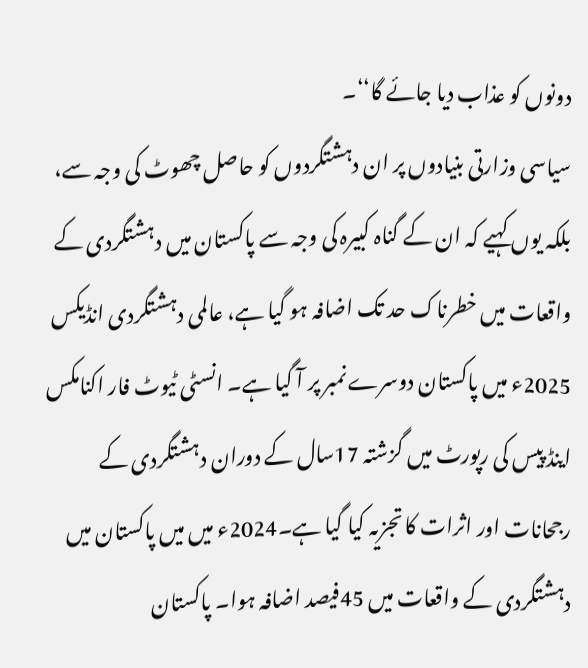دونوں کو عذاب دیا جائے گا‘‘۔
سیاسی وزارتی بنیادوں پر ان دہشتگردوں کو حاصل چھوٹ کی وجہ سے، بلکہ یوں کہیے کہ ان کے گناہ کبیرہ کی وجہ سے پاکستان میں دہشتگردی کے واقعات میں خطرناک حد تک اضافہ ہو گیا ہے، عالمی دہشتگردی انڈیکس 2025ء میں پاکستان دوسرے نمبر پر آ گیا ہے۔ انسٹی ٹیوٹ فار اکنامکس اینڈ پیس کی رپورٹ میں گزشتہ 17سال کے دوران دہشتگردی کے رجحانات اور اثرات کا تجزیہ کیا گیا ہے۔2024ء میں میں پاکستان میں دہشتگردی کے واقعات میں 45فیصد اضافہ ہوا۔ پاکستان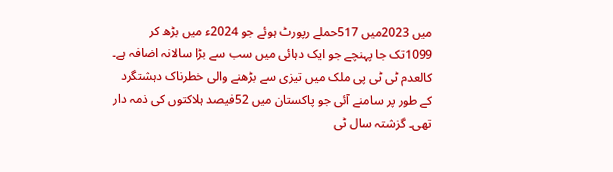میں 2023میں 517حملے رپورٹ ہوئے جو 2024ء میں بڑھ کر 1099تک جا پہنچے جو ایک دہائی میں سب سے بڑا سالانہ اضافہ ہے۔ کالعدم ٹی ٹی پی ملک میں تیزی سے بڑھنے والی خطرناک دہشتگرد کے طور پر سامنے آئی جو پاکستان میں 52فیصد ہلاکتوں کی ذمہ دار تھی۔ گزشتہ سال ٹی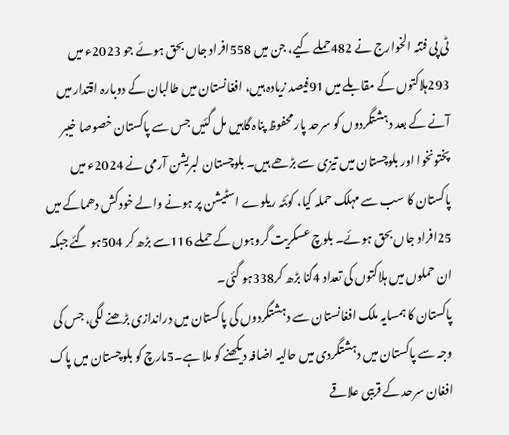ٹی پی فتنہ الخوارج نے 482حملے کیے، جن میں 558افراد جاں بحق ہوئے جو 2023ء میں 293ہلاکتوں کے مقابلے میں 91فیصد زیادہ ہیں، افغانستان میں طالبان کے دوبارہ اقتدار میں آنے کے بعد دہشتگردوں کو سرحد پار محفوظ پناہ گاہیں مل گئیں جس سے پاکستان خصوصا خیبر پختونخوا اور بلوچستان میں تیزی سے بڑھے ہیں۔ بلوچستان لبریشن آرمی نے 2024ء میں پاکستان کا سب سے مہلک حملہ کیا، کوئٹہ ریلوے اسٹیشن پر ہونے والے خودکش دھماکے میں 25افراد جاں بحق ہوئے۔ بلوچ عسکریت گروہوں کے حملے 116سے بڑھ کر 504ہو گئے جبکہ ان حملوں میں ہلاکتوں کی تعداد 4گنا بڑھ کر338ہو گئی۔
پاکستان کا ہمسایہ ملک افغانستان سے دہشتگردوں کی پاکستان میں دراندازی بڑھنے لگی، جس کی وجہ سے پاکستان میں دہشتگردی میں حالیہ اضافہ دیکھنے کو ملا ہے۔5مارچ کو بلوچستان میں پاک افغان سرحد کے قریبی علاقے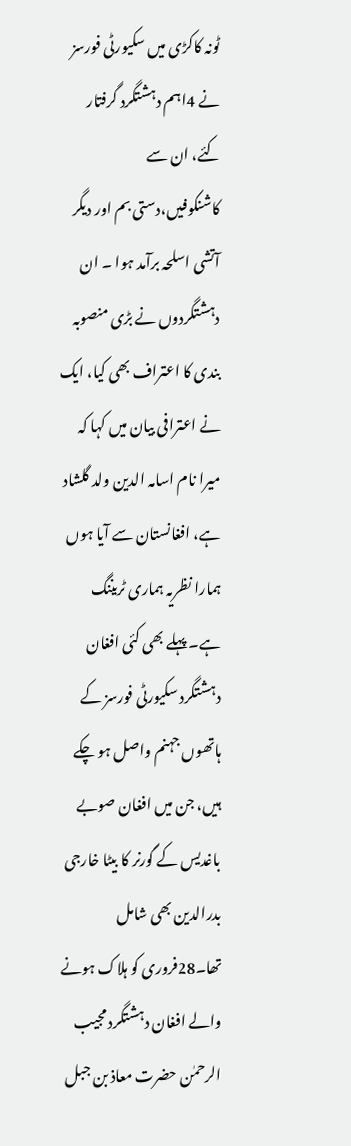ٹونہ کاکڑی میں سکیورٹی فورسز نے 4اہم دہشتگرد گرفتار کئے، ان سے کاشنکوفیں،دستی بم اور دیگر آتشی اسلحہ برآمد ہوا ۔ ان دہشتگردوں نے بڑی منصوبہ بندی کا اعتراف بھی کیا، ایک نے اعترافی بیان میں کہا کہ میرا نام اسامہ الدین ولد گلشاد ہے، افغانستان سے آیا ہوں ہمارا نظریہ ہماری ٹریننگ ہے۔ پہلے بھی کئی افغان دہشتگرد سکیورٹی فورسز کے ہاتھوں جہنم واصل ہو چکے ہیں، جن میں افغان صوبے باغدیس کے گورنر کا بیٹا خارجی بدرالدین بھی شامل تھا۔28فروری کو ہلاک ہونے والے افغان دہشتگرد مجیب الرحمٰن حضرت معاذ بن جبل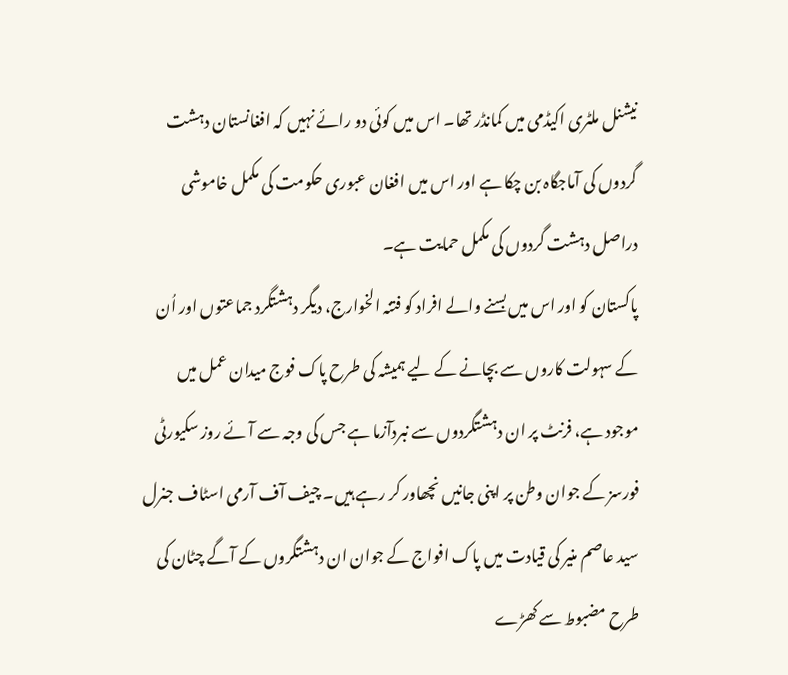نیشنل ملٹری اکیڈمی میں کمانڈر تھا۔ اس میں کوئی دو رائے نہیں کہ افغانستان دہشت گردوں کی آماجگاہ بن چکا ہے اور اس میں افغان عبوری حکومت کی مکمل خاموشی دراصل دہشت گردوں کی مکمل حمایت ہے۔
پاکستان کو اور اس میں بسنے والے افراد کو فتنہ الخوارج، دیگر دہشتگرد جماعتوں اور اُن کے سہولت کاروں سے بچانے کے لیے ہمیشہ کی طرح پاک فوج میدان عمل میں موجود ہے، فرنٹ پر ان دہشتگردوں سے نبردآزما ہے جس کی وجہ سے آئے روز سکیورٹی فورسز کے جوان وطن پر اپنی جانیں نچھاور کر رہے ہیں۔ چیف آف آرمی اسٹاف جنرل سید عاصم منیر کی قیادت میں پاک افواج کے جوان ان دہشتگروں کے آگے چٹان کی طرح مضبوط سے کھڑے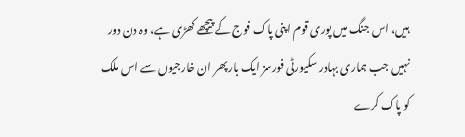ہیں، اس جنگ میں پوری قوم اپنی پاک فوج کے پیچھے کھڑی ہے، وہ دن دور نہیں جب ہماری بہادر سکیورٹی فورسز ایک بار پھر ان خارجیوں سے اس ملک کو پاک کرے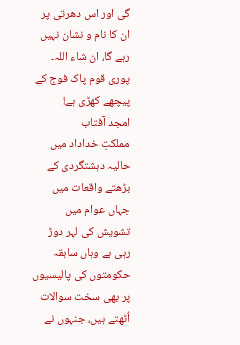گی اور اس دھرتی پر ان کا نام و نشان نہیں رہے گا، ان شاء اللہ۔
پوری قوم پاک فوج کے پیچھے کھڑی ہے!
امجد آفتاب
مملکتِ خداداد میں حالیہ دہشتگردی کے بڑھتے واقعات میں جہاں عوام میں تشویش کی لہر دوڑ رہی ہے وہاں سابقہ حکومتوں کی پالیسیوں پر بھی سخت سوالات اُٹھتے ہیں، جنہوں نے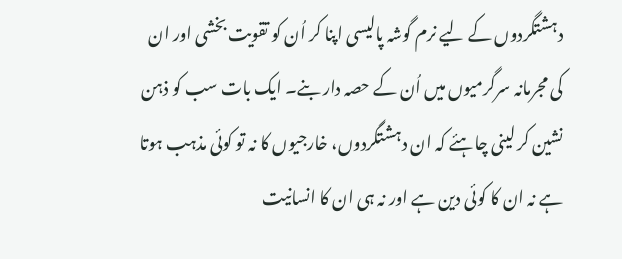دہشتگردوں کے لیے نرم گوشہ پالیسی اپنا کر اُن کو تقویت بخشی اور ان کی مجرمانہ سرگرمیوں میں اُن کے حصہ دار بنے۔ ایک بات سب کو ذہن نشین کر لینی چاہئے کہ ان دہشتگردوں، خارجیوں کا نہ تو کوئی مذہب ہوتا ہے نہ ان کا کوئی دین ہے اور نہ ہی ان کا انسانیت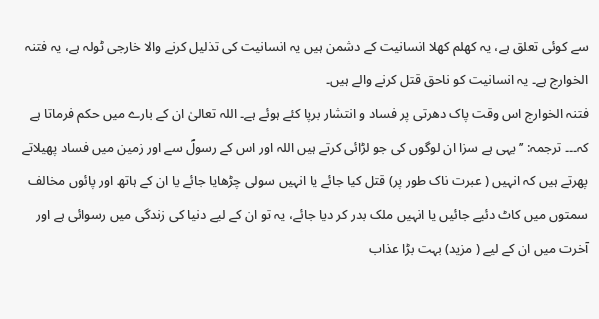سے کوئی تعلق ہے، یہ کھلم کھلا انسانیت کے دشمن ہیں یہ انسانیت کی تذلیل کرنے والا خارجی ٹولہ ہے، یہ فتنہ الخوارج ہے۔ یہ انسانیت کو ناحق قتل کرنے والے ہیں۔
فتنہ الخوارج اس وقت پاک دھرتی پر فساد و انتشار برپا کئے ہوئے ہے۔ اللہ تعالیٰ ان کے بارے میں حکم فرماتا ہے کہ۔۔۔ ترجمہ: ’’ یہی ہے سزا ان لوگوں کی جو لڑائی کرتے ہیں اللہ اور اس کے رسولؐ سے اور زمین میں فساد پھیلاتے پھرتے ہیں کہ انہیں ( عبرت ناک طور پر) قتل کیا جائے یا انہیں سولی چڑھایا جائے یا ان کے ہاتھ اور پائوں مخالف سمتوں میں کاٹ دئیے جائیں یا انہیں ملک بدر کر دیا جائے، یہ تو ان کے لیے دنیا کی زندگی میں رسوائی ہے اور آخرت میں ان کے لیے ( مزید) بہت بڑا عذاب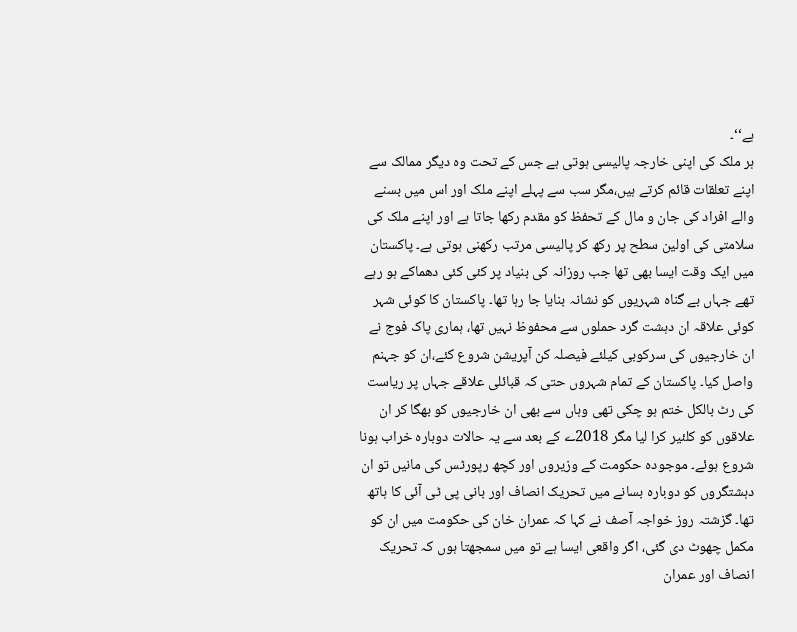ہے‘‘۔
ہر ملک کی اپنی خارجہ پالیسی ہوتی ہے جس کے تحت وہ دیگر ممالک سے اپنے تعلقات قائم کرتے ہیں،مگر سب سے پہلے اپنے ملک اور اس میں بسنے والے افراد کی جان و مال کے تحفظ کو مقدم رکھا جاتا ہے اور اپنے ملک کی سلامتی کی اولین سطح پر رکھ کر پالیسی مرتب رکھنی ہوتی ہے۔ پاکستان میں ایک وقت ایسا بھی تھا جب روزانہ کی بنیاد پر کئی کئی دھماکے ہو رہے تھے جہاں بے گناہ شہریوں کو نشانہ بنایا جا رہا تھا۔ پاکستان کا کوئی شہر کوئی علاقہ ان دہشت گرد حملوں سے محفوظ نہیں تھا، ہماری پاک فوج نے ان خارجیوں کی سرکوبی کیلئے فیصلہ کن آپریشن شروع کئے،ان کو جہنم واصل کیا۔ پاکستان کے تمام شہروں حتی کہ قبائلی علاقے جہاں پر ریاست کی رٹ بالکل ختم ہو چکی تھی وہاں سے بھی ان خارجیوں کو بھگا کر ان علاقوں کو کلئیر کرا لیا مگر 2018ے کے بعد سے یہ حالات دوبارہ خراب ہونا شروع ہوئے۔ موجودہ حکومت کے وزیروں اور کچھ رپورٹس کی مانیں تو ان دہشتگروں کو دوبارہ بسانے میں تحریک انصاف اور بانی پی ٹی آئی کا ہاتھ تھا۔ گزشتہ روز خواجہ آصف نے کہا کہ عمران خان کی حکومت میں ان کو مکمل چھوٹ دی گئی، اگر واقعی ایسا ہے تو میں سمجھتا ہوں کہ تحریک انصاف اور عمران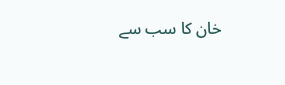خان کا سب سے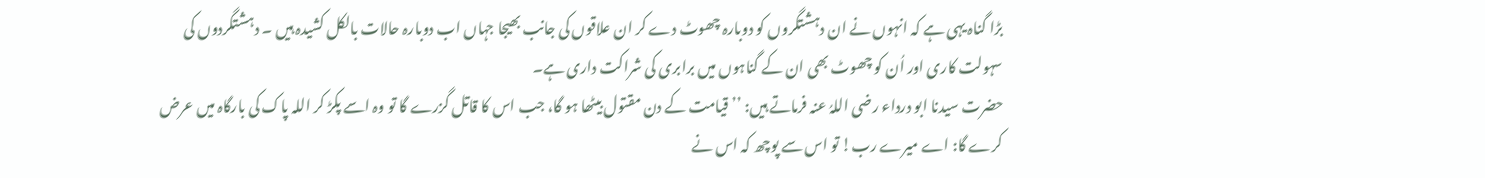بڑا گناہ یہی ہے کہ انہوں نے ان دہشتگروں کو دوبارہ چھوٹ دے کر ان علاقوں کی جانب بھیجا جہاں اب دوبارہ حالات بالکل کشیدہ ہیں ۔ دہشتگردوں کی سہولت کاری اور اُن کو چھوٹ بھی ان کے گناہوں میں برابری کی شراکت داری ہے۔
حضرت سیدنا ابو درداء رضی اللہُ عنہ فرماتے ہیں: ’’ قیامت کے دن مقتول بیٹھا ہو گا، جب اس کا قاتل گزرے گا تو وہ اسے پکڑ کر اللہ پاک کی بارگاہ میں عرض کرے گا: اے میرے رب! تو اس سے پوچھ کہ اس نے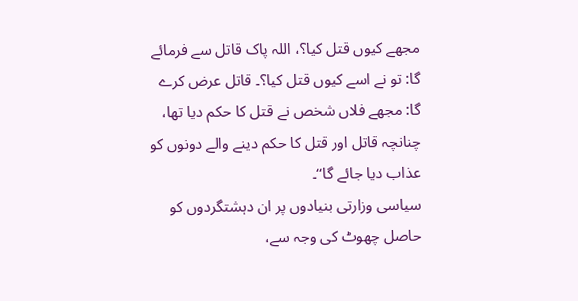مجھے کیوں قتل کیا؟، اللہ پاک قاتل سے فرمائے گا: تو نے اسے کیوں قتل کیا؟۔ قاتل عرض کرے گا: مجھے فلاں شخص نے قتل کا حکم دیا تھا، چنانچہ قاتل اور قتل کا حکم دینے والے دونوں کو عذاب دیا جائے گا‘‘۔
سیاسی وزارتی بنیادوں پر ان دہشتگردوں کو حاصل چھوٹ کی وجہ سے،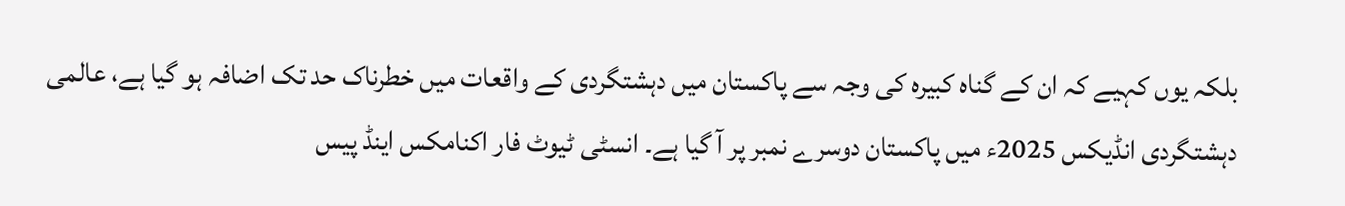بلکہ یوں کہیے کہ ان کے گناہ کبیرہ کی وجہ سے پاکستان میں دہشتگردی کے واقعات میں خطرناک حد تک اضافہ ہو گیا ہے، عالمی دہشتگردی انڈیکس 2025ء میں پاکستان دوسرے نمبر پر آ گیا ہے۔ انسٹی ٹیوٹ فار اکنامکس اینڈ پیس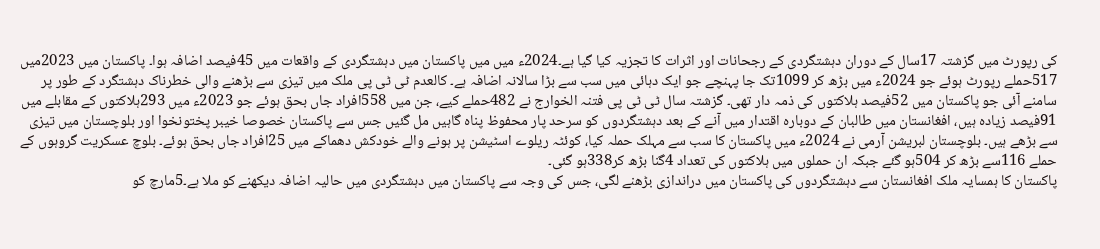کی رپورٹ میں گزشتہ 17سال کے دوران دہشتگردی کے رجحانات اور اثرات کا تجزیہ کیا گیا ہے۔2024ء میں میں پاکستان میں دہشتگردی کے واقعات میں 45فیصد اضافہ ہوا۔ پاکستان میں 2023میں 517حملے رپورٹ ہوئے جو 2024ء میں بڑھ کر 1099تک جا پہنچے جو ایک دہائی میں سب سے بڑا سالانہ اضافہ ہے۔ کالعدم ٹی ٹی پی ملک میں تیزی سے بڑھنے والی خطرناک دہشتگرد کے طور پر سامنے آئی جو پاکستان میں 52فیصد ہلاکتوں کی ذمہ دار تھی۔ گزشتہ سال ٹی ٹی پی فتنہ الخوارج نے 482حملے کیے، جن میں 558افراد جاں بحق ہوئے جو 2023ء میں 293ہلاکتوں کے مقابلے میں 91فیصد زیادہ ہیں، افغانستان میں طالبان کے دوبارہ اقتدار میں آنے کے بعد دہشتگردوں کو سرحد پار محفوظ پناہ گاہیں مل گئیں جس سے پاکستان خصوصا خیبر پختونخوا اور بلوچستان میں تیزی سے بڑھے ہیں۔ بلوچستان لبریشن آرمی نے 2024ء میں پاکستان کا سب سے مہلک حملہ کیا، کوئٹہ ریلوے اسٹیشن پر ہونے والے خودکش دھماکے میں 25افراد جاں بحق ہوئے۔ بلوچ عسکریت گروہوں کے حملے 116سے بڑھ کر 504ہو گئے جبکہ ان حملوں میں ہلاکتوں کی تعداد 4گنا بڑھ کر338ہو گئی۔
پاکستان کا ہمسایہ ملک افغانستان سے دہشتگردوں کی پاکستان میں دراندازی بڑھنے لگی، جس کی وجہ سے پاکستان میں دہشتگردی میں حالیہ اضافہ دیکھنے کو ملا ہے۔5مارچ کو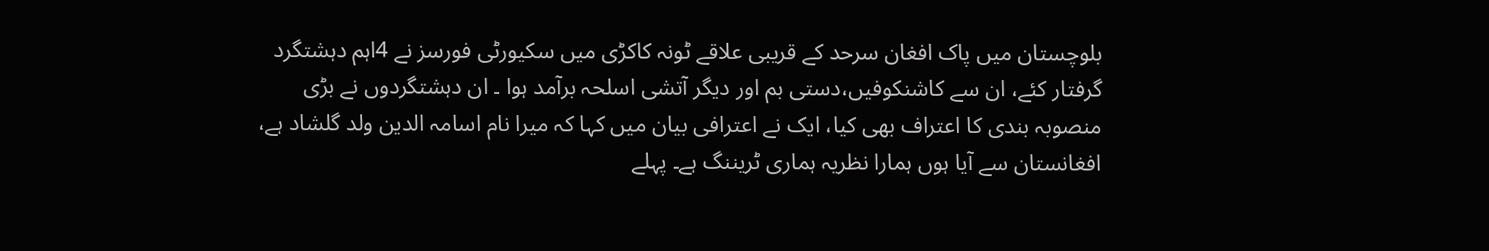بلوچستان میں پاک افغان سرحد کے قریبی علاقے ٹونہ کاکڑی میں سکیورٹی فورسز نے 4اہم دہشتگرد گرفتار کئے، ان سے کاشنکوفیں،دستی بم اور دیگر آتشی اسلحہ برآمد ہوا ۔ ان دہشتگردوں نے بڑی منصوبہ بندی کا اعتراف بھی کیا، ایک نے اعترافی بیان میں کہا کہ میرا نام اسامہ الدین ولد گلشاد ہے، افغانستان سے آیا ہوں ہمارا نظریہ ہماری ٹریننگ ہے۔ پہلے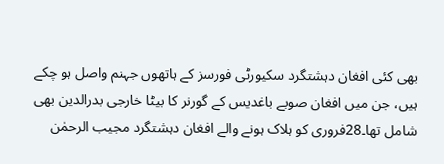بھی کئی افغان دہشتگرد سکیورٹی فورسز کے ہاتھوں جہنم واصل ہو چکے ہیں، جن میں افغان صوبے باغدیس کے گورنر کا بیٹا خارجی بدرالدین بھی شامل تھا۔28فروری کو ہلاک ہونے والے افغان دہشتگرد مجیب الرحمٰن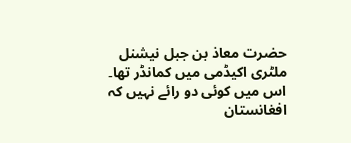حضرت معاذ بن جبل نیشنل ملٹری اکیڈمی میں کمانڈر تھا۔ اس میں کوئی دو رائے نہیں کہ افغانستان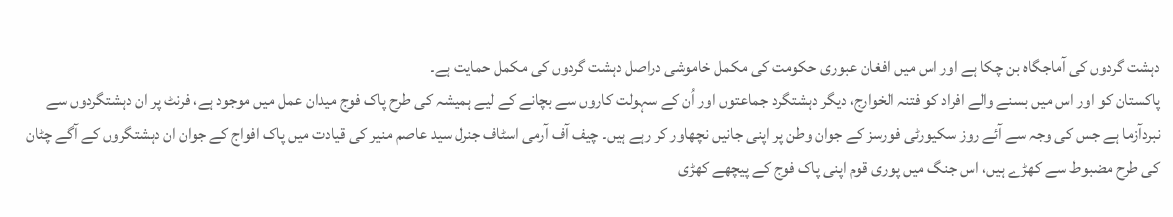دہشت گردوں کی آماجگاہ بن چکا ہے اور اس میں افغان عبوری حکومت کی مکمل خاموشی دراصل دہشت گردوں کی مکمل حمایت ہے۔
پاکستان کو اور اس میں بسنے والے افراد کو فتنہ الخوارج، دیگر دہشتگرد جماعتوں اور اُن کے سہولت کاروں سے بچانے کے لیے ہمیشہ کی طرح پاک فوج میدان عمل میں موجود ہے، فرنٹ پر ان دہشتگردوں سے نبردآزما ہے جس کی وجہ سے آئے روز سکیورٹی فورسز کے جوان وطن پر اپنی جانیں نچھاور کر رہے ہیں۔ چیف آف آرمی اسٹاف جنرل سید عاصم منیر کی قیادت میں پاک افواج کے جوان ان دہشتگروں کے آگے چٹان کی طرح مضبوط سے کھڑے ہیں، اس جنگ میں پوری قوم اپنی پاک فوج کے پیچھے کھڑی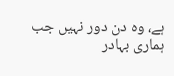ہے، وہ دن دور نہیں جب ہماری بہادر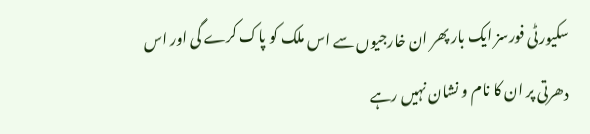سکیورٹی فورسز ایک بار پھر ان خارجیوں سے اس ملک کو پاک کرے گی اور اس دھرتی پر ان کا نام و نشان نہیں رہے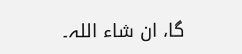گا، ان شاء اللہ۔